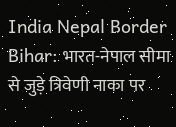India Nepal Border Bihar: भारत-नेपाल सीमा से जुड़े त्रिवेणी नाका पर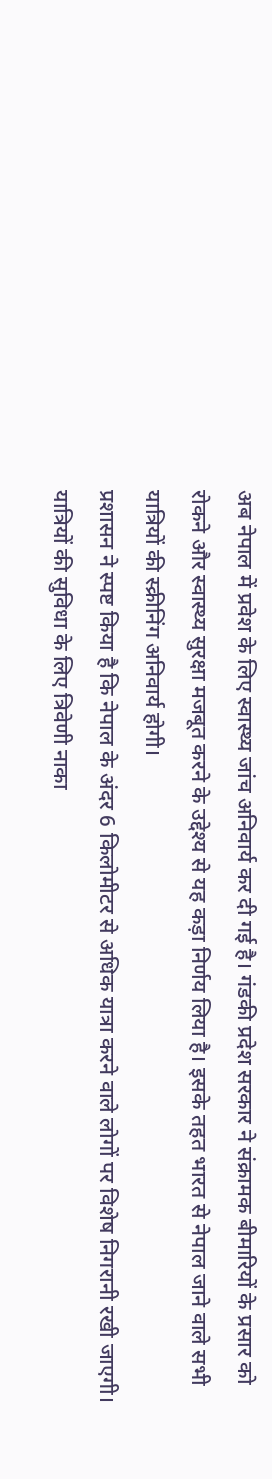अब नेपाल में प्रवेश के लिए स्वास्थ्य जांच अनिवार्य कर दी गई है। गंडकी प्रदेश सरकार ने संक्रामक बीमारियों के प्रसार को रोकने और स्वास्थ्य सुरक्षा मजबूत करने के उद्देश्य से यह कड़ा निर्णय लिया है। इसके तहत भारत से नेपाल जाने वाले सभी यात्रियों की स्क्रीनिंग अनिवार्य होगी।
प्रशासन ने स्पष्ट किया है कि नेपाल के अंदर 6 किलोमीटर से अधिक यात्रा करने वाले लोगों पर विशेष निगरानी रखी जाएगी। यात्रियों की सुविधा के लिए त्रिवेणी नाका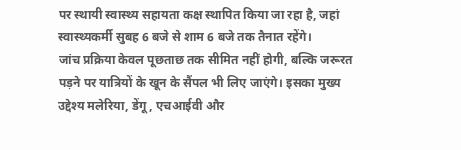पर स्थायी स्वास्थ्य सहायता कक्ष स्थापित किया जा रहा है, जहां स्वास्थ्यकर्मी सुबह 6 बजे से शाम 6 बजे तक तैनात रहेंगे।
जांच प्रक्रिया केवल पूछताछ तक सीमित नहीं होगी, बल्कि जरूरत पड़ने पर यात्रियों के खून के सैंपल भी लिए जाएंगे। इसका मुख्य उद्देश्य मलेरिया, डेंगू, एचआईवी और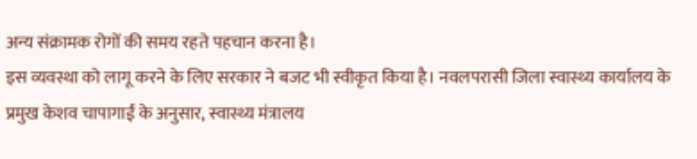अन्य संक्रामक रोगों की समय रहते पहचान करना है।
इस व्यवस्था को लागू करने के लिए सरकार ने बजट भी स्वीकृत किया है। नवलपरासी जिला स्वास्थ्य कार्यालय के प्रमुख केशव चापागाईं के अनुसार, स्वास्थ्य मंत्रालय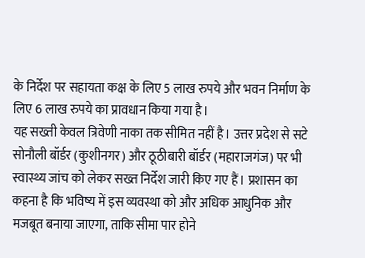के निर्देश पर सहायता कक्ष के लिए 5 लाख रुपये और भवन निर्माण के लिए 6 लाख रुपये का प्रावधान किया गया है।
यह सख्ती केवल त्रिवेणी नाका तक सीमित नहीं है। उत्तर प्रदेश से सटे सोनौली बॉर्डर (कुशीनगर) और ठूठीबारी बॉर्डर (महाराजगंज) पर भी स्वास्थ्य जांच को लेकर सख्त निर्देश जारी किए गए हैं। प्रशासन का कहना है कि भविष्य में इस व्यवस्था को और अधिक आधुनिक और मजबूत बनाया जाएगा, ताकि सीमा पार होने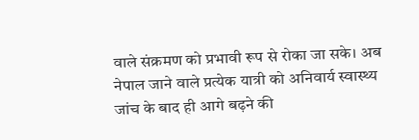वाले संक्रमण को प्रभावी रूप से रोका जा सके। अब नेपाल जाने वाले प्रत्येक यात्री को अनिवार्य स्वास्थ्य जांच के बाद ही आगे बढ़ने की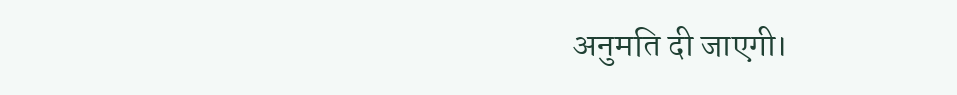अनुमति दी जाएगी।